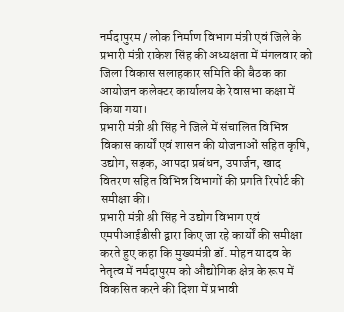नर्मदापुरम / लोक निर्माण विभाग मंत्री एवं जिले के प्रभारी मंत्री राकेश सिंह की अध्यक्षता में मंगलवार को जिला विकास सलाहकार समिति की बैठक का आयोजन कलेक्टर कार्यालय के रेवासभा कक्षा में किया गया।
प्रभारी मंत्री श्री सिंह ने जिले में संचालित विभिन्न विकास कार्यों एवं शासन की योजनाओं सहित कृषि, उद्योग, सड़क, आपदा प्रबंधन, उपार्जन, खाद वितरण सहित विभिन्न विभागों की प्रगति रिपोर्ट की समीक्षा की।
प्रभारी मंत्री श्री सिंह ने उद्योग विभाग एवं एमपीआईडीसी द्वारा किए जा रहे कार्यों की समीक्षा करते हुए कहा कि मुख्यमंत्री डॉ. मोहन यादव के नेतृत्व में नर्मदापुरम को औद्योगिक क्षेत्र के रूप में विकसित करने की दिशा में प्रभावी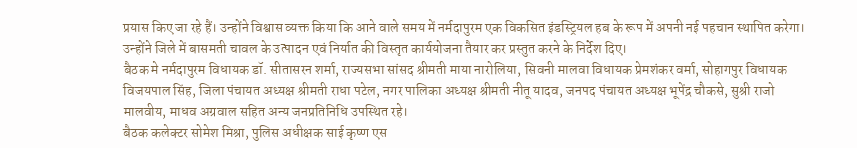प्रयास किए जा रहे हैं। उन्होंने विश्वास व्यक्त किया कि आने वाले समय में नर्मदापुरम एक विकसित इंडस्ट्रियल हब के रूप में अपनी नई पहचान स्थापित करेगा। उन्होंने जिले में बासमती चावल के उत्पादन एवं निर्यात की विस्तृत कार्ययोजना तैयार कर प्रस्तुत करने के निर्देश दिए।
बैठक मे नर्मदापुरम विधायक डॉ. सीतासरन शर्मा, राज्यसभा सांसद श्रीमती माया नारोलिया, सिवनी मालवा विधायक प्रेमशंकर वर्मा, सोहागपुर विधायक विजयपाल सिंह, जिला पंचायत अध्यक्ष श्रीमती राधा पटेल, नगर पालिका अध्यक्ष श्रीमती नीतू यादव, जनपद पंचायत अध्यक्ष भूपेंद्र चौकसे, सुश्री राजो मालवीय, माधव अग्रवाल सहित अन्य जनप्रतिनिधि उपस्थित रहे।
बैठक कलेक्टर सोमेश मिश्रा, पुलिस अधीक्षक साई कृष्ण एस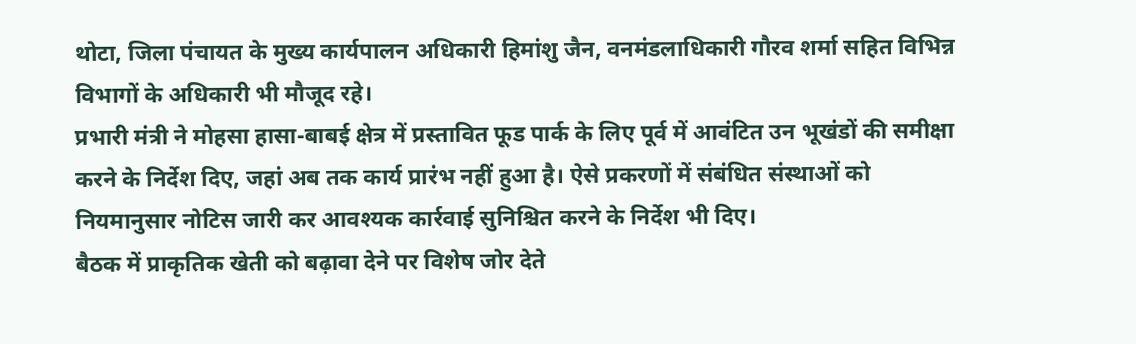थोटा, जिला पंचायत के मुख्य कार्यपालन अधिकारी हिमांशु जैन, वनमंडलाधिकारी गौरव शर्मा सहित विभिन्न विभागों के अधिकारी भी मौजूद रहे।
प्रभारी मंत्री ने मोहसा हासा-बाबई क्षेत्र में प्रस्तावित फूड पार्क के लिए पूर्व में आवंटित उन भूखंडों की समीक्षा करने के निर्देश दिए, जहां अब तक कार्य प्रारंभ नहीं हुआ है। ऐसे प्रकरणों में संबंधित संस्थाओं को नियमानुसार नोटिस जारी कर आवश्यक कार्रवाई सुनिश्चित करने के निर्देश भी दिए।
बैठक में प्राकृतिक खेती को बढ़ावा देने पर विशेष जोर देते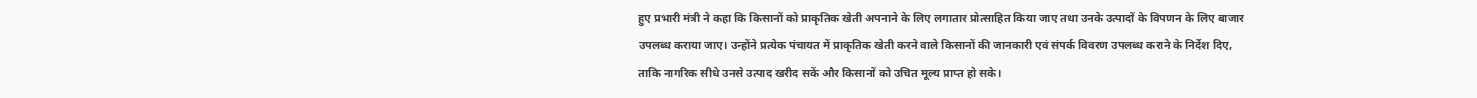हुए प्रभारी मंत्री ने कहा कि किसानों को प्राकृतिक खेती अपनाने के लिए लगातार प्रोत्साहित किया जाए तथा उनके उत्पादों के विपणन के लिए बाजार उपलब्ध कराया जाए। उन्होंने प्रत्येक पंचायत में प्राकृतिक खेती करने वाले किसानों की जानकारी एवं संपर्क विवरण उपलब्ध कराने के निर्देश दिए, ताकि नागरिक सीधे उनसे उत्पाद खरीद सकें और किसानों को उचित मूल्य प्राप्त हो सके।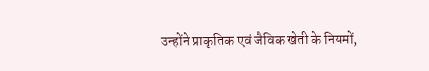उन्होंने प्राकृतिक एवं जैविक खेती के नियमों,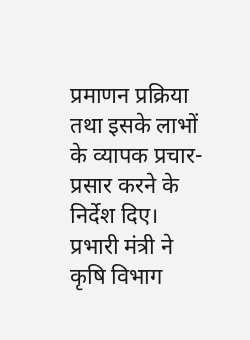प्रमाणन प्रक्रिया तथा इसके लाभों के व्यापक प्रचार-प्रसार करने के निर्देश दिए। प्रभारी मंत्री ने कृषि विभाग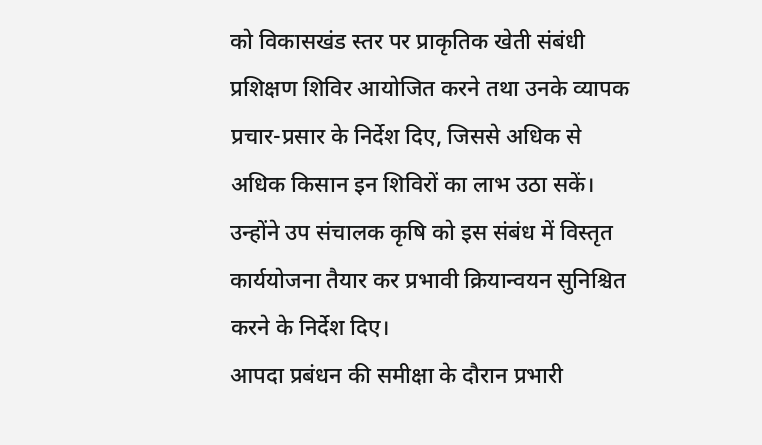को विकासखंड स्तर पर प्राकृतिक खेती संबंधी प्रशिक्षण शिविर आयोजित करने तथा उनके व्यापक प्रचार-प्रसार के निर्देश दिए, जिससे अधिक से अधिक किसान इन शिविरों का लाभ उठा सकें। उन्होंने उप संचालक कृषि को इस संबंध में विस्तृत कार्ययोजना तैयार कर प्रभावी क्रियान्वयन सुनिश्चित करने के निर्देश दिए।
आपदा प्रबंधन की समीक्षा के दौरान प्रभारी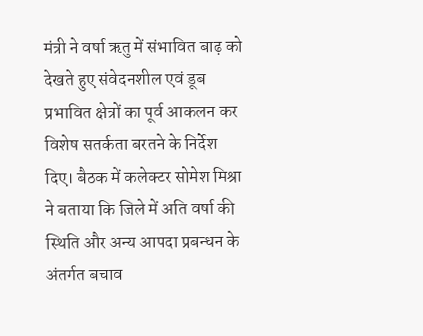मंत्री ने वर्षा ऋतु में संभावित बाढ़ को देखते हुए संवेदनशील एवं डूब प्रभावित क्षेत्रों का पूर्व आकलन कर विशेष सतर्कता बरतने के निर्देश दिए। बैठक में कलेक्टर सोमेश मिश्रा ने बताया कि जिले में अति वर्षा की स्थिति और अन्य आपदा प्रबन्धन के अंतर्गत बचाव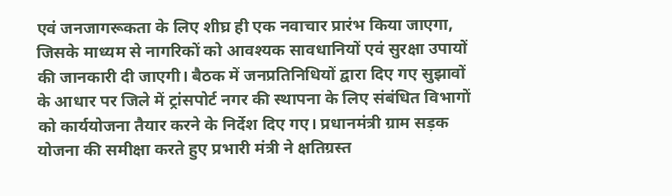एवं जनजागरूकता के लिए शीघ्र ही एक नवाचार प्रारंभ किया जाएगा, जिसके माध्यम से नागरिकों को आवश्यक सावधानियों एवं सुरक्षा उपायों की जानकारी दी जाएगी। बैठक में जनप्रतिनिधियों द्वारा दिए गए सुझावों के आधार पर जिले में ट्रांसपोर्ट नगर की स्थापना के लिए संबंधित विभागों को कार्ययोजना तैयार करने के निर्देश दिए गए। प्रधानमंत्री ग्राम सड़क योजना की समीक्षा करते हुए प्रभारी मंत्री ने क्षतिग्रस्त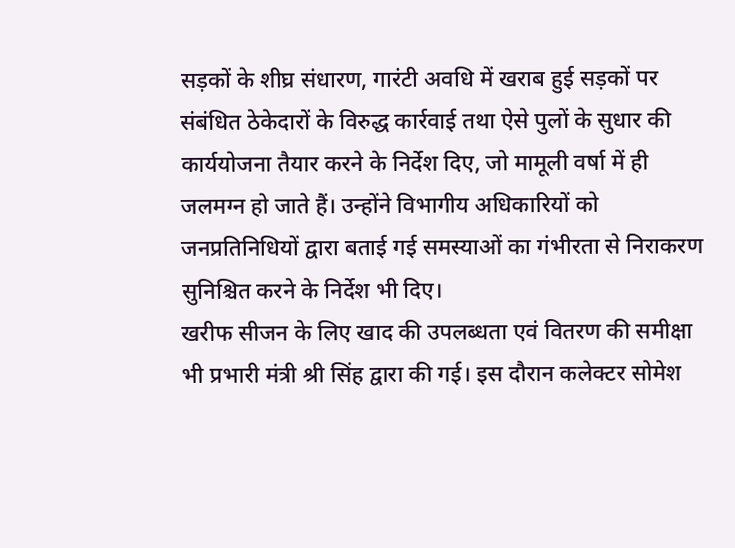सड़कों के शीघ्र संधारण, गारंटी अवधि में खराब हुई सड़कों पर संबंधित ठेकेदारों के विरुद्ध कार्रवाई तथा ऐसे पुलों के सुधार की कार्ययोजना तैयार करने के निर्देश दिए, जो मामूली वर्षा में ही जलमग्न हो जाते हैं। उन्होंने विभागीय अधिकारियों को जनप्रतिनिधियों द्वारा बताई गई समस्याओं का गंभीरता से निराकरण सुनिश्चित करने के निर्देश भी दिए।
खरीफ सीजन के लिए खाद की उपलब्धता एवं वितरण की समीक्षा भी प्रभारी मंत्री श्री सिंह द्वारा की गई। इस दौरान कलेक्टर सोमेश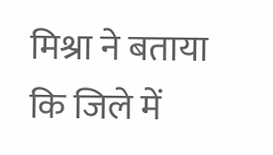मिश्रा ने बताया कि जिले में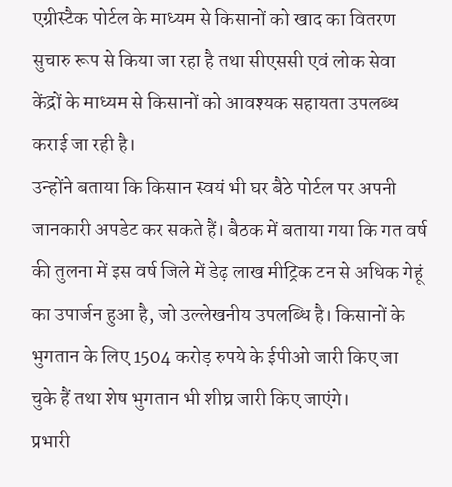एग्रीस्टैक पोर्टल के माध्यम से किसानों को खाद का वितरण सुचारु रूप से किया जा रहा है तथा सीएससी एवं लोक सेवा केंद्रों के माध्यम से किसानों को आवश्यक सहायता उपलब्ध कराई जा रही है।
उन्होंने बताया कि किसान स्वयं भी घर बैठे पोर्टल पर अपनी जानकारी अपडेट कर सकते हैं। बैठक में बताया गया कि गत वर्ष की तुलना में इस वर्ष जिले में डेढ़ लाख मीट्रिक टन से अधिक गेहूं का उपार्जन हुआ है, जो उल्लेखनीय उपलब्धि है। किसानों के भुगतान के लिए 1504 करोड़ रुपये के ईपीओ जारी किए जा चुके हैं तथा शेष भुगतान भी शीघ्र जारी किए जाएंगे।
प्रभारी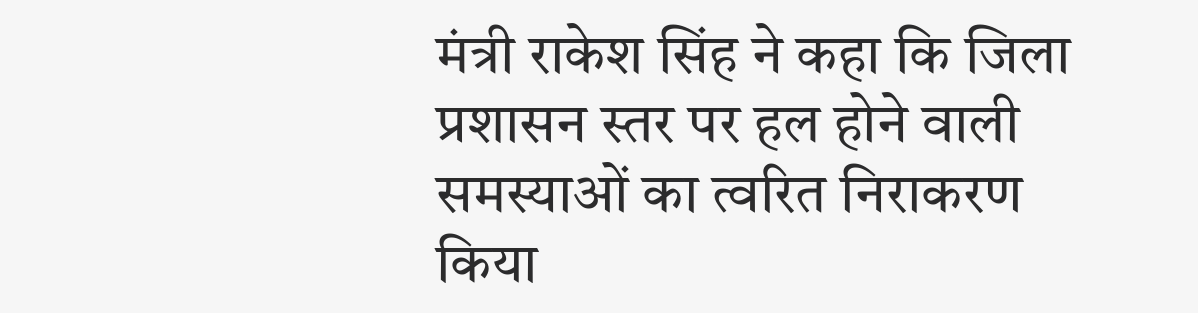मंत्री राकेश सिंह ने कहा कि जिला प्रशासन स्तर पर हल होने वाली समस्याओं का त्वरित निराकरण किया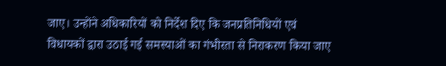जाए। उन्होंने अधिकारियों को निर्देश दिए कि जनप्रतिनिधियों एवं विधायकों द्वारा उठाई गई समस्याओं का गंभीरता से निराकरण किया जाए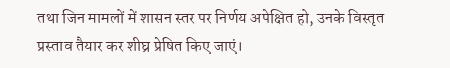तथा जिन मामलों में शासन स्तर पर निर्णय अपेक्षित हो, उनके विस्तृत प्रस्ताव तैयार कर शीघ्र प्रेषित किए जाएं।